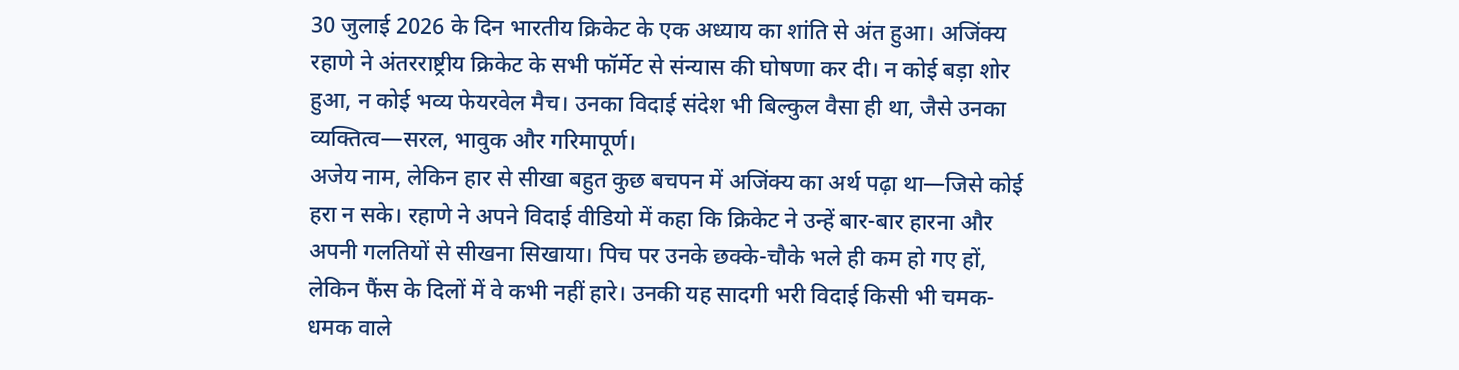30 जुलाई 2026 के दिन भारतीय क्रिकेट के एक अध्याय का शांति से अंत हुआ। अजिंक्य रहाणे ने अंतरराष्ट्रीय क्रिकेट के सभी फॉर्मेट से संन्यास की घोषणा कर दी। न कोई बड़ा शोर हुआ, न कोई भव्य फेयरवेल मैच। उनका विदाई संदेश भी बिल्कुल वैसा ही था, जैसे उनका व्यक्तित्व—सरल, भावुक और गरिमापूर्ण।
अजेय नाम, लेकिन हार से सीखा बहुत कुछ बचपन में अजिंक्य का अर्थ पढ़ा था—जिसे कोई हरा न सके। रहाणे ने अपने विदाई वीडियो में कहा कि क्रिकेट ने उन्हें बार-बार हारना और अपनी गलतियों से सीखना सिखाया। पिच पर उनके छक्के-चौके भले ही कम हो गए हों, लेकिन फैंस के दिलों में वे कभी नहीं हारे। उनकी यह सादगी भरी विदाई किसी भी चमक-धमक वाले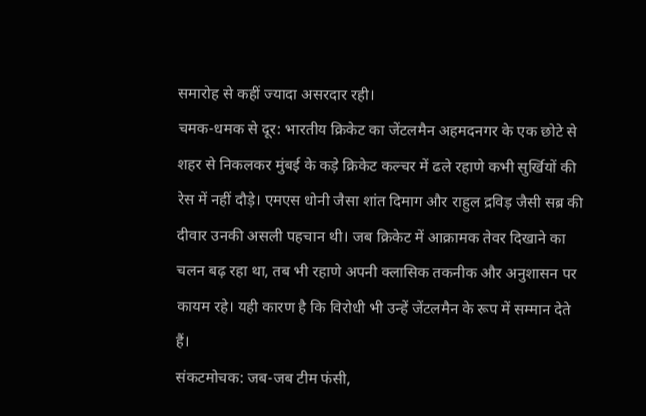समारोह से कहीं ज्यादा असरदार रही।
चमक-धमक से दूर: भारतीय क्रिकेट का जेंटलमैन अहमदनगर के एक छोटे से शहर से निकलकर मुंबई के कड़े क्रिकेट कल्चर में ढले रहाणे कभी सुर्खियों की रेस में नहीं दौड़े। एमएस धोनी जैसा शांत दिमाग और राहुल द्रविड़ जैसी सब्र की दीवार उनकी असली पहचान थी। जब क्रिकेट में आक्रामक तेवर दिखाने का चलन बढ़ रहा था, तब भी रहाणे अपनी क्लासिक तकनीक और अनुशासन पर कायम रहे। यही कारण है कि विरोधी भी उन्हें जेंटलमैन के रूप में सम्मान देते हैं।
संकटमोचक: जब-जब टीम फंसी,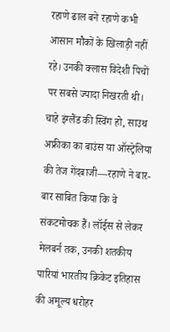रहाणे ढाल बने रहाणे कभी आसान मौकों के खिलाड़ी नहीं रहे। उनकी क्लास विदेशी पिचों पर सबसे ज्यादा निखरती थी। चाहे इंग्लैंड की स्विंग हो, साउथ अफ्रीका का बाउंस या ऑस्ट्रेलिया की तेज गेंदबाजी—रहाणे ने बार-बार साबित किया कि वे संकटमोचक हैं। लॉर्ड्स से लेकर मेलबर्न तक, उनकी शतकीय पारियां भारतीय क्रिकेट इतिहास की अमूल्य धरोहर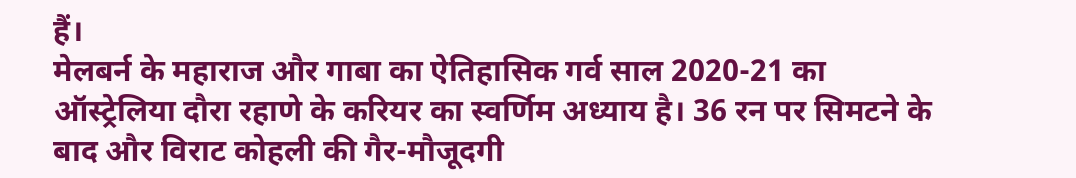हैं।
मेलबर्न के महाराज और गाबा का ऐतिहासिक गर्व साल 2020-21 का ऑस्ट्रेलिया दौरा रहाणे के करियर का स्वर्णिम अध्याय है। 36 रन पर सिमटने के बाद और विराट कोहली की गैर-मौजूदगी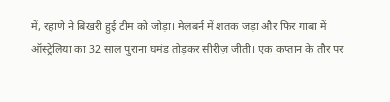में, रहाणे ने बिखरी हुई टीम को जोड़ा। मेलबर्न में शतक जड़ा और फिर गाबा में ऑस्ट्रेलिया का 32 साल पुराना घमंड तोड़कर सीरीज़ जीती। एक कप्तान के तौर पर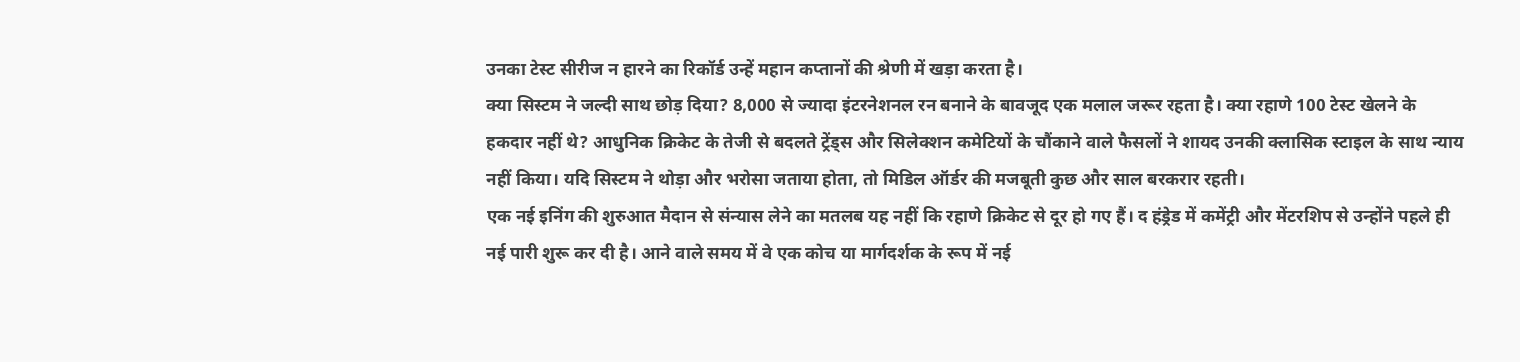उनका टेस्ट सीरीज न हारने का रिकॉर्ड उन्हें महान कप्तानों की श्रेणी में खड़ा करता है।
क्या सिस्टम ने जल्दी साथ छोड़ दिया? 8,000 से ज्यादा इंटरनेशनल रन बनाने के बावजूद एक मलाल जरूर रहता है। क्या रहाणे 100 टेस्ट खेलने के हकदार नहीं थे? आधुनिक क्रिकेट के तेजी से बदलते ट्रेंड्स और सिलेक्शन कमेटियों के चौंकाने वाले फैसलों ने शायद उनकी क्लासिक स्टाइल के साथ न्याय नहीं किया। यदि सिस्टम ने थोड़ा और भरोसा जताया होता, तो मिडिल ऑर्डर की मजबूती कुछ और साल बरकरार रहती।
एक नई इनिंग की शुरुआत मैदान से संन्यास लेने का मतलब यह नहीं कि रहाणे क्रिकेट से दूर हो गए हैं। द हंड्रेड में कमेंट्री और मेंटरशिप से उन्होंने पहले ही नई पारी शुरू कर दी है। आने वाले समय में वे एक कोच या मार्गदर्शक के रूप में नई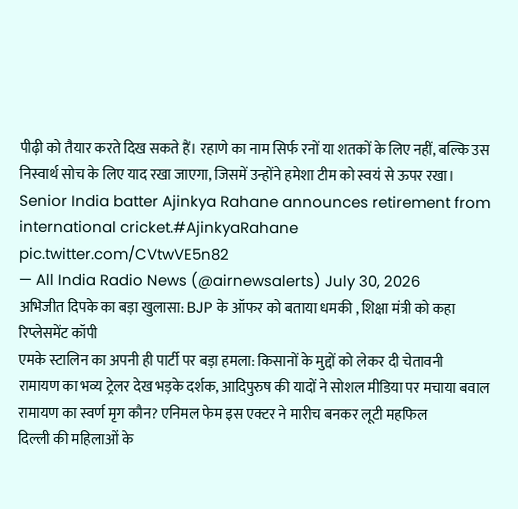पीढ़ी को तैयार करते दिख सकते हैं। रहाणे का नाम सिर्फ रनों या शतकों के लिए नहीं, बल्कि उस निस्वार्थ सोच के लिए याद रखा जाएगा, जिसमें उन्होंने हमेशा टीम को स्वयं से ऊपर रखा।
Senior India batter Ajinkya Rahane announces retirement from international cricket.#AjinkyaRahane pic.twitter.com/CVtwVE5n82
— All India Radio News (@airnewsalerts) July 30, 2026
अभिजीत दिपके का बड़ा खुलासा: BJP के ऑफर को बताया धमकी , शिक्षा मंत्री को कहा रिप्लेसमेंट कॉपी
एमके स्टालिन का अपनी ही पार्टी पर बड़ा हमला: किसानों के मुद्दों को लेकर दी चेतावनी
रामायण का भव्य ट्रेलर देख भड़के दर्शक, आदिपुरुष की यादों ने सोशल मीडिया पर मचाया बवाल
रामायण का स्वर्ण मृग कौन? एनिमल फेम इस एक्टर ने मारीच बनकर लूटी महफिल
दिल्ली की महिलाओं के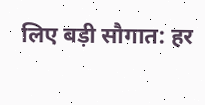लिए बड़ी सौगात: हर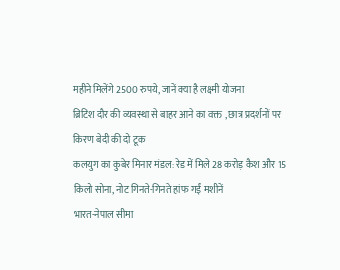महीने मिलेंगे 2500 रुपये, जानें क्या है लक्ष्मी योजना
ब्रिटिश दौर की व्यवस्था से बाहर आने का वक्त , छात्र प्रदर्शनों पर किरण बेदी की दो टूक
कलयुग का कुबेर मिनार मंडल: रेड में मिले 28 करोड़ कैश और 15 किलो सोना, नोट गिनते-गिनते हांफ गईं मशीनें
भारत-नेपाल सीमा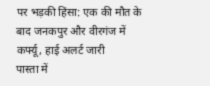पर भड़की हिंसा: एक की मौत के बाद जनकपुर और वीरगंज में कर्फ्यू, हाई अलर्ट जारी
पास्ता में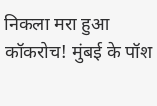निकला मरा हुआ कॉकरोच! मुंबई के पॉश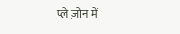प्ले ज़ोन में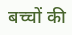बच्चों की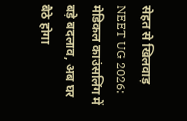सेहत से खिलवाड़
NEET UG 2026: मेडिकल काउंसलिंग में बड़े बदलाव, अब घर बैठे होगा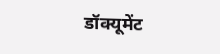डॉक्यूमेंट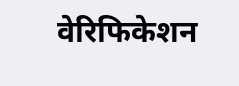वेरिफिकेशन